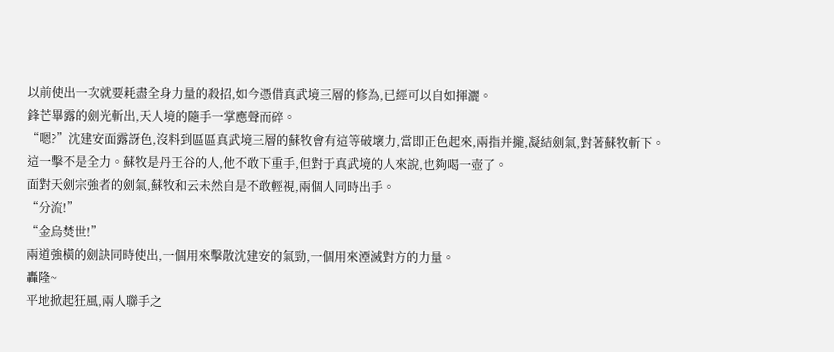以前使出一次就要耗盡全身力量的殺招,如今憑借真武境三層的修為,已經可以自如揮灑。
鋒芒畢露的劍光斬出,天人境的隨手一掌應聲而碎。
“嗯?”沈建安面露訝色,沒料到區區真武境三層的蘇牧會有這等破壞力,當即正色起來,兩指并攏,凝結劍氣,對著蘇牧斬下。
這一擊不是全力。蘇牧是丹王谷的人,他不敢下重手,但對于真武境的人來說,也夠喝一壺了。
面對天劍宗強者的劍氣,蘇牧和云未然自是不敢輕視,兩個人同時出手。
“分流!”
“金烏焚世!”
兩道強橫的劍訣同時使出,一個用來擊散沈建安的氣勁,一個用來湮滅對方的力量。
轟隆~
平地掀起狂風,兩人聯手之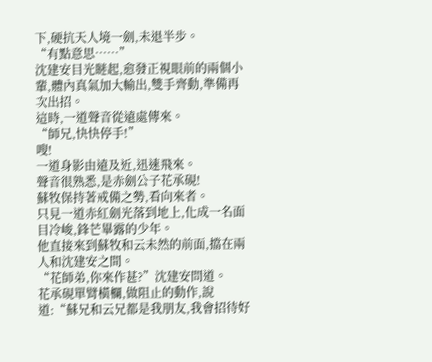下,硬抗天人境一劍,未退半步。
“有點意思……”
沈建安目光瞇起,愈發正視眼前的兩個小輩,體內真氣加大輸出,雙手齊動,準備再次出招。
這時,一道聲音從遠處傳來。
“師兄,快快停手!”
嗖!
一道身影由遠及近,迅速飛來。
聲音很熟悉,是赤劍公子花承硯!
蘇牧保持著戒備之勢,看向來者。
只見一道赤紅劍光落到地上,化成一名面目冷峻,鋒芒畢露的少年。
他直接來到蘇牧和云未然的前面,擋在兩人和沈建安之間。
“花師弟,你來作甚?”沈建安問道。
花承硯單臂橫欄,做阻止的動作,說道:“蘇兄和云兄都是我朋友,我會招待好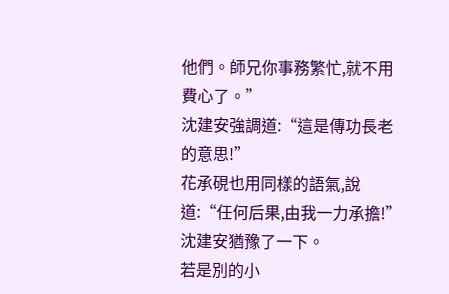他們。師兄你事務繁忙,就不用費心了。”
沈建安強調道:“這是傳功長老的意思!”
花承硯也用同樣的語氣,說道:“任何后果,由我一力承擔!”
沈建安猶豫了一下。
若是別的小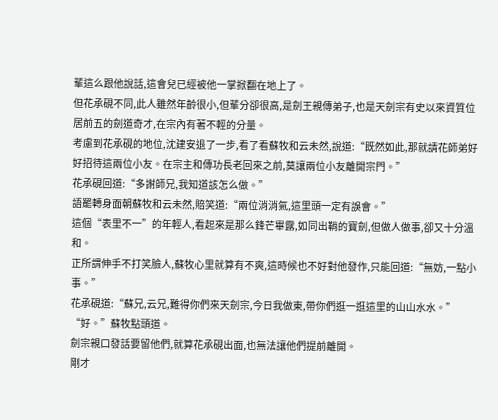輩這么跟他說話,這會兒已經被他一掌掀翻在地上了。
但花承硯不同,此人雖然年齡很小,但輩分卻很高,是劍王親傳弟子,也是天劍宗有史以來資質位居前五的劍道奇才,在宗內有著不輕的分量。
考慮到花承硯的地位,沈建安退了一步,看了看蘇牧和云未然,說道:“既然如此,那就請花師弟好好招待這兩位小友。在宗主和傳功長老回來之前,莫讓兩位小友離開宗門。”
花承硯回道:“多謝師兄,我知道該怎么做。”
語罷轉身面朝蘇牧和云未然,賠笑道:“兩位消消氣,這里頭一定有誤會。”
這個“表里不一”的年輕人,看起來是那么鋒芒畢露,如同出鞘的寶劍,但做人做事,卻又十分溫和。
正所謂伸手不打笑臉人,蘇牧心里就算有不爽,這時候也不好對他發作,只能回道:“無妨,一點小事。”
花承硯道:“蘇兄,云兄,難得你們來天劍宗,今日我做東,帶你們逛一逛這里的山山水水。”
“好。”蘇牧點頭道。
劍宗親口發話要留他們,就算花承硯出面,也無法讓他們提前離開。
剛才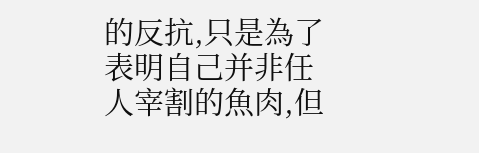的反抗,只是為了表明自己并非任人宰割的魚肉,但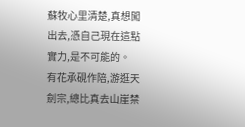蘇牧心里清楚,真想闖出去,憑自己現在這點實力,是不可能的。
有花承硯作陪,游逛天劍宗,總比真去山崖禁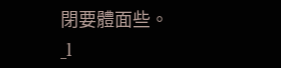閉要體面些。
_l